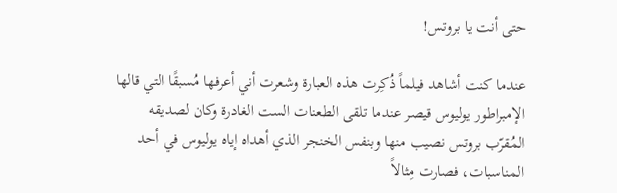حتى أنت يا بروتس!

عندما كنت أشاهد فيلماً ذُكِرت هذه العبارة وشعرت أني أعرفها مُسبقًا التي قالها الإمبراطور يوليوس قيصر عندما تلقى الطعنات الست الغادرة وكان لصديقه المُقرّب بروتس نصيب منها وبنفس الخنجر الذي أهداه إياه يوليوس في أحد المناسبات، فصارت مِثالاً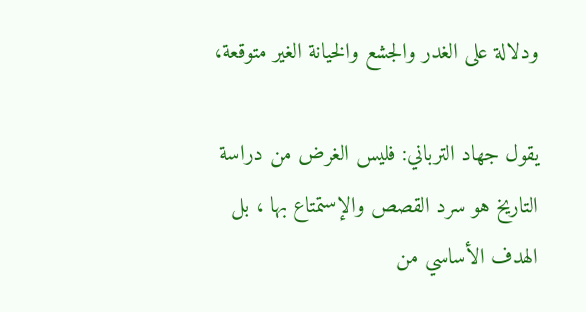ودلالة على الغدر والجشع والخيانة الغير متوقعة،

يقول جهاد الترباني: فليس الغرض من دراسة التاريخ هو سرد القصص والإستمتاع بها ، بل الهدف الأساسي من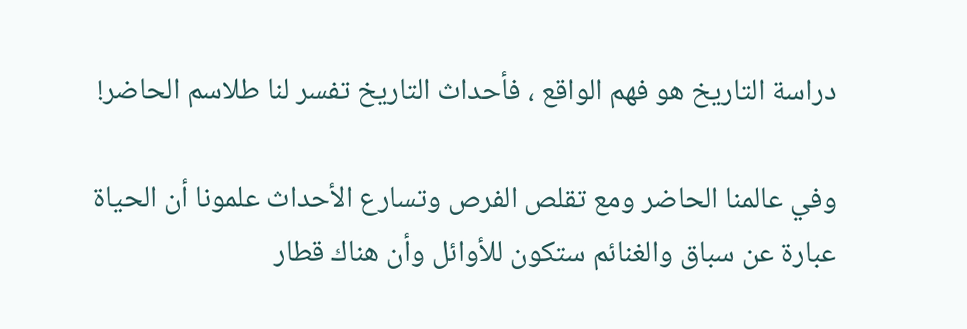دراسة التاريخ هو فهم الواقع ، فأحداث التاريخ تفسر لنا طلاسم الحاضر!

وفي عالمنا الحاضر ومع تقلص الفرص وتسارع الأحداث علمونا أن الحياة عبارة عن سباق والغنائم ستكون للأوائل وأن هناك قطار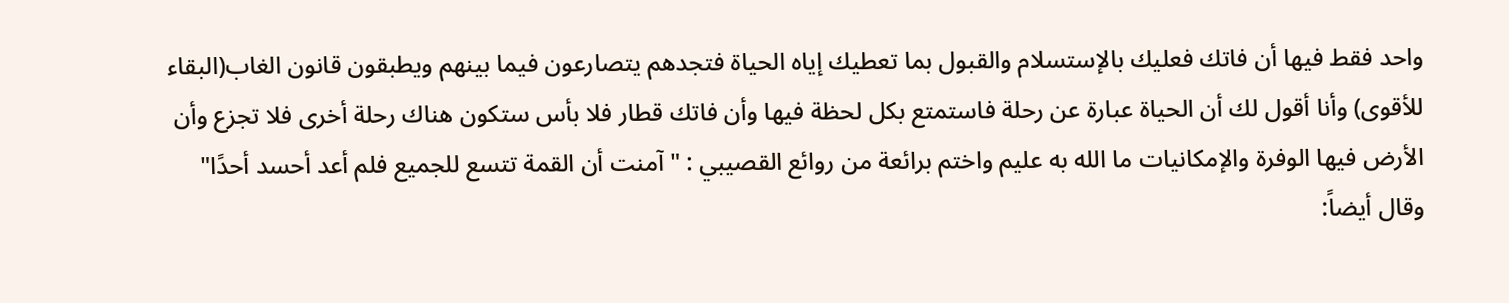واحد فقط فيها أن فاتك فعليك بالإستسلام والقبول بما تعطيك إياه الحياة فتجدهم يتصارعون فيما بينهم ويطبقون قانون الغاب(البقاء للأقوى) وأنا أقول لك أن الحياة عبارة عن رحلة فاستمتع بكل لحظة فيها وأن فاتك قطار فلا بأس ستكون هناك رحلة أخرى فلا تجزع وأن الأرض فيها الوفرة والإمكانيات ما الله به عليم واختم برائعة من روائع القصيبي : "آمنت أن القمة تتسع للجميع فلم أعد أحسد أحدًا" وقال أيضاً: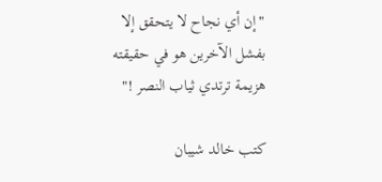"إن أي نجاح لا‌ يتحقق إلا‌ بفشل الآخرين هو في حقيقته هزيمة ترتدي ثياب النصر !"

كتب خالد شيبان